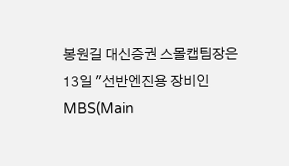봉원길 대신증권 스몰캡팀장은 13일 "선반엔진용 장비인 MBS(Main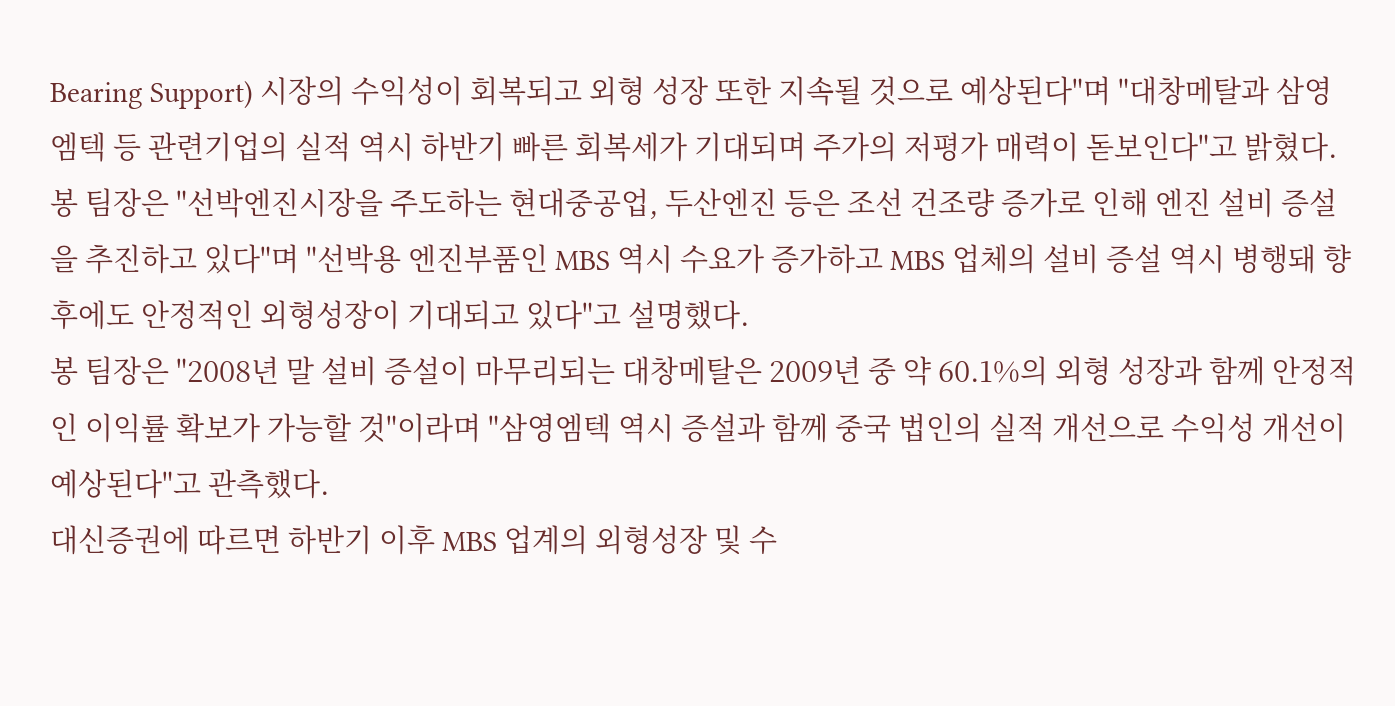Bearing Support) 시장의 수익성이 회복되고 외형 성장 또한 지속될 것으로 예상된다"며 "대창메탈과 삼영엠텍 등 관련기업의 실적 역시 하반기 빠른 회복세가 기대되며 주가의 저평가 매력이 돋보인다"고 밝혔다.
봉 팀장은 "선박엔진시장을 주도하는 현대중공업, 두산엔진 등은 조선 건조량 증가로 인해 엔진 설비 증설을 추진하고 있다"며 "선박용 엔진부품인 MBS 역시 수요가 증가하고 MBS 업체의 설비 증설 역시 병행돼 향후에도 안정적인 외형성장이 기대되고 있다"고 설명했다.
봉 팀장은 "2008년 말 설비 증설이 마무리되는 대창메탈은 2009년 중 약 60.1%의 외형 성장과 함께 안정적인 이익률 확보가 가능할 것"이라며 "삼영엠텍 역시 증설과 함께 중국 법인의 실적 개선으로 수익성 개선이 예상된다"고 관측했다.
대신증권에 따르면 하반기 이후 MBS 업계의 외형성장 및 수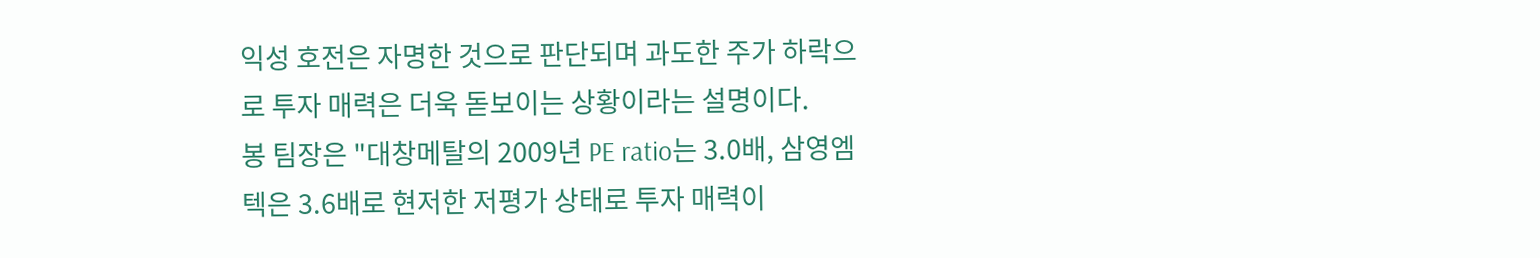익성 호전은 자명한 것으로 판단되며 과도한 주가 하락으로 투자 매력은 더욱 돋보이는 상황이라는 설명이다.
봉 팀장은 "대창메탈의 2009년 PE ratio는 3.0배, 삼영엠텍은 3.6배로 현저한 저평가 상태로 투자 매력이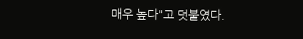매우 높다"고 덧붙였다.